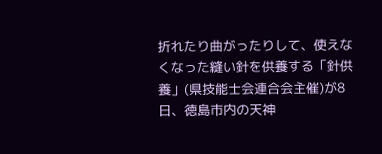折れたり曲がったりして、使えなくなった縫い針を供養する「針供養」(県技能士会連合会主催)が8日、徳島市内の天神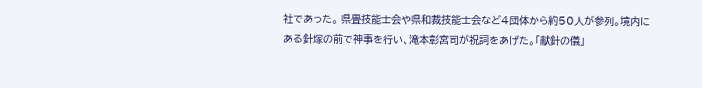社であった。 県畳技能士会や県和裁技能士会など4団体から約50人が参列。境内にある針塚の前で神事を行い、滝本彰宮司が祝詞をあげた。「献針の儀」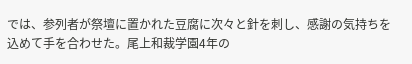では、参列者が祭壇に置かれた豆腐に次々と針を刺し、感謝の気持ちを込めて手を合わせた。尾上和裁学園4年の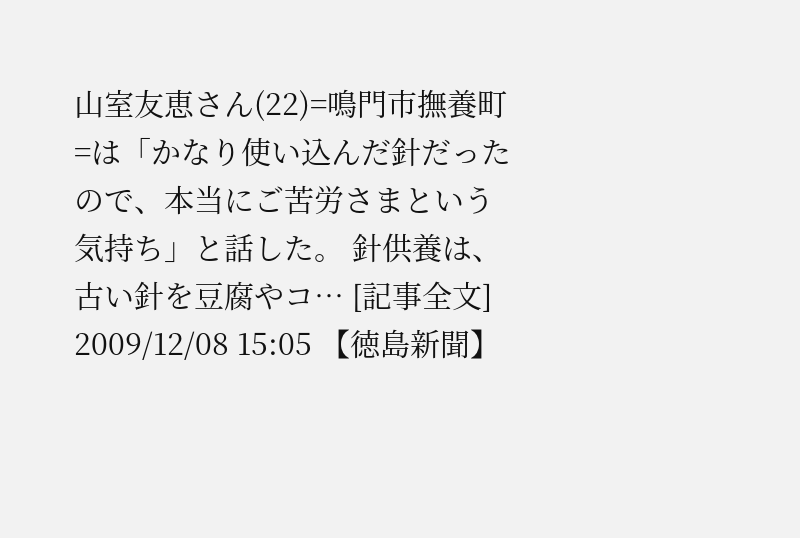山室友恵さん(22)=鳴門市撫養町=は「かなり使い込んだ針だったので、本当にご苦労さまという気持ち」と話した。 針供養は、古い針を豆腐やコ… [記事全文]
2009/12/08 15:05 【徳島新聞】